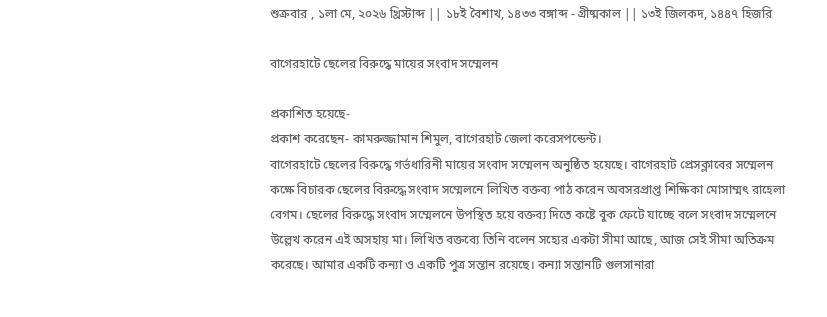শুক্রবার , ১লা মে, ২০২৬ খ্রিস্টাব্দ || ১৮ই বৈশাখ, ১৪৩৩ বঙ্গাব্দ - গ্রীষ্মকাল || ১৩ই জিলকদ, ১৪৪৭ হিজরি

বাগেরহাটে ছেলের বিরুদ্ধে মায়ের সংবাদ সম্মেলন

প্রকাশিত হয়েছে-
প্রকাশ করেছেন- কামরুজ্জামান শিমুল, বাগেরহাট জেলা করেসপন্ডেন্ট।
বাগেরহাটে ছেলের বিরুদ্ধে গর্ভধারিনী মায়ের সংবাদ সম্মেলন অনুষ্ঠিত হয়েছে। বাগেরহাট প্রেসক্লাবের সম্মেলন কক্ষে বিচারক ছেলের বিরুদ্ধে সংবাদ সম্মেলনে লিখিত বক্তব্য পাঠ করেন অবসরপ্রাপ্ত শিক্ষিকা মোসাম্মৎ রাহেলা বেগম। ছেলের বিরুদ্ধে সংবাদ সম্মেলনে উপস্থিত হয়ে বক্তব্য দিতে কষ্টে বুক ফেটে যাচ্ছে বলে সংবাদ সম্মেলনে উল্লেখ করেন এই অসহায় মা। লিখিত বক্তব্যে তিনি বলেন সহ্যের একটা সীমা আছে, আজ সেই সীমা অতিক্রম করেছে। আমার একটি কন্যা ও একটি পুত্র সন্তান রয়েছে। কন্যা সন্তানটি গুলসানারা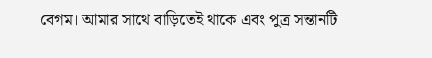বেগম। আমার সাথে বাড়িতেই থাকে এবং পুত্র সন্তানটি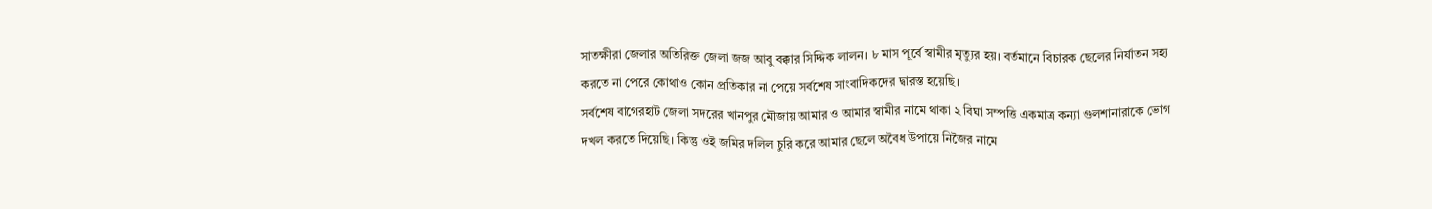সাতক্ষীরা জেলার অতিরিক্ত জেলা জজ আবু বক্কার সিদ্দিক লালন। ৮ মাস পূর্বে স্বামীর মৃত্যুর হয়। বর্তমানে বিচারক ছেলের নির্যাতন সহ্য করতে না পেরে কোথাও কোন প্রতিকার না পেয়ে সর্বশেষ সাংবাদিকদের দ্বারস্ত হয়েছি।
সর্বশেষ বাগেরহাট জেলা সদরের খানপুর মৌজায় আমার ও আমার স্বামীর নামে থাকা ২ বিঘা সম্পত্তি একমাত্র কন্যা গুলশানারাকে ভোগ দখল করতে দিয়েছি। কিন্তু ওই জমির দলিল চুরি করে আমার ছেলে অবৈধ উপায়ে নিজৈর নামে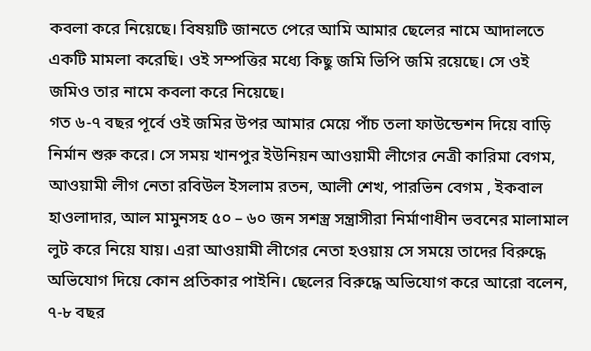কবলা করে নিয়েছে। বিষয়টি জানতে পেরে আমি আমার ছেলের নামে আদালতে একটি মামলা করেছি। ওই সম্পত্তির মধ্যে কিছু জমি ভিপি জমি রয়েছে। সে ওই জমিও তার নামে কবলা করে নিয়েছে।
গত ৬-৭ বছর পূর্বে ওই জমির উপর আমার মেয়ে পাঁচ তলা ফাউন্ডেশন দিয়ে বাড়ি নির্মান শুরু করে। সে সময় খানপুর ইউনিয়ন আওয়ামী লীগের নেত্রী কারিমা বেগম, আওয়ামী লীগ নেতা রবিউল ইসলাম রতন, আলী শেখ, পারভিন বেগম , ইকবাল হাওলাদার, আল মামুনসহ ৫০ – ৬০ জন সশস্ত্র সন্ত্রাসীরা নির্মাণাধীন ভবনের মালামাল লুট করে নিয়ে যায়। এরা আওয়ামী লীগের নেতা হওয়ায় সে সময়ে তাদের বিরুদ্ধে অভিযোগ দিয়ে কোন প্রতিকার পাইনি। ছেলের বিরুদ্ধে অভিযোগ করে আরো বলেন, ৭-৮ বছর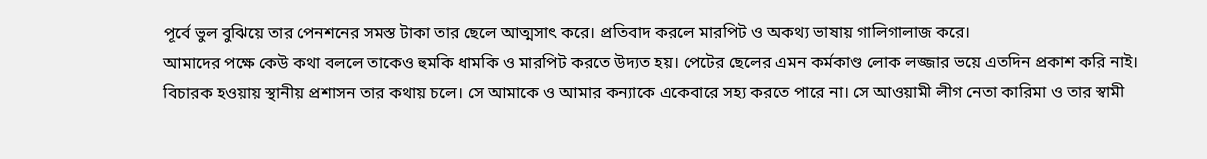পূর্বে ভুল বুঝিয়ে তার পেনশনের সমস্ত টাকা তার ছেলে আত্মসাৎ করে। প্রতিবাদ করলে মারপিট ও অকথ্য ভাষায় গালিগালাজ করে।
আমাদের পক্ষে কেউ কথা বললে তাকেও হুমকি ধামকি ও মারপিট করতে উদ্যত হয়। পেটের ছেলের এমন কর্মকাণ্ড লোক লজ্জার ভয়ে এতদিন প্রকাশ করি নাই। বিচারক হওয়ায় স্থানীয় প্রশাসন তার কথায় চলে। সে আমাকে ও আমার কন্যাকে একেবারে সহ্য করতে পারে না। সে আওয়ামী লীগ নেতা কারিমা ও তার স্বামী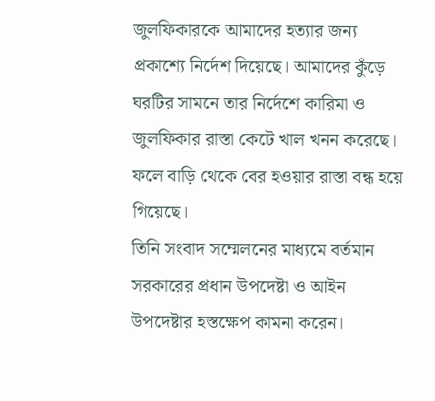জুলফিকারকে আমাদের হত্যার জন্য প্রকাশ্যে নির্দেশ দিয়েছে। আমাদের কুঁড়ে ঘরটির সামনে তার নির্দেশে কারিমা ও জুলফিকার রাস্তা কেটে খাল খনন করেছে। ফলে বাড়ি থেকে বের হওয়ার রাস্তা বন্ধ হয়ে গিয়েছে।
তিনি সংবাদ সম্মেলনের মাধ্যমে বর্তমান সরকারের প্রধান উপদেষ্টা ও আইন উপদেষ্টার হস্তক্ষেপ কামনা করেন।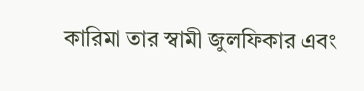কারিমা তার স্বামী জুলফিকার এবং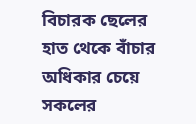বিচারক ছেলের হাত থেকে বাঁচার অধিকার চেয়ে সকলের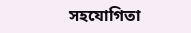সহযোগিতা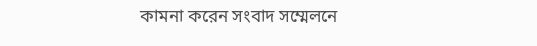কামনা করেন সংবাদ সম্মেলনে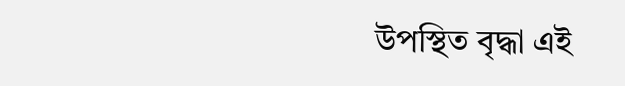উপস্থিত বৃদ্ধা এই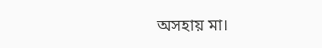অসহায় মা।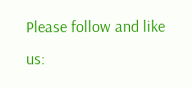Please follow and like us: